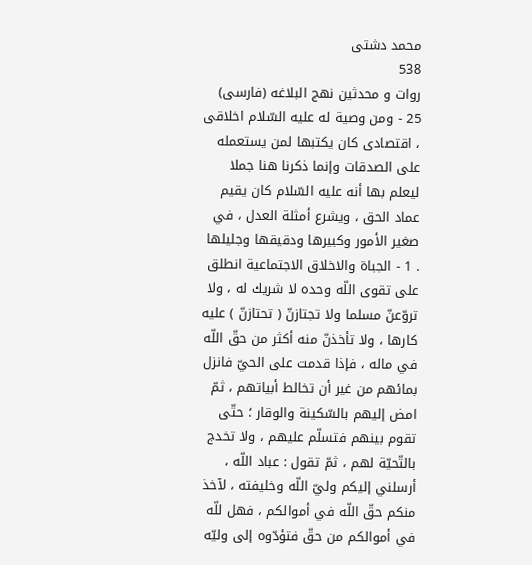محمد دشتى
538
روات و محدثين نهج البلاغه (فارسى)
25 - ومن وصية له عليه السّلام اخلاقى ، اقتصادى كان يكتبها لمن يستعمله على الصدقات وإنما ذكرنا هنا جملا ليعلم بها أنه عليه السّلام كان يقيم عماد الحق ، ويشرع أمثلة العدل ، في صغير الأمور وكبيرها ودقيقها وجليلها . 1 - الجباة والاخلاق الاجتماعية انطلق على تقوى اللّه وحده لا شريك له ، ولا تروّعنّ مسلما ولا تجتازنّ ( تحتازنّ ) عليه كارها ، ولا تأخذنّ منه أكثر من حقّ اللّه في ماله ، فإذا قدمت على الحيّ فانزل بمائهم من غير أن تخالط أبياتهم ، ثمّ امض إليهم بالسّكينة والوقار ؛ حتّى تقوم بينهم فتسلّم عليهم ، ولا تخدج بالتّحيّة لهم ، ثمّ تقول : عباد اللّه ، أرسلني إليكم وليّ اللّه وخليفته ، لآخذ منكم حقّ اللّه في أموالكم ، فهل للّه في أموالكم من حقّ فتؤدّوه إلى وليّه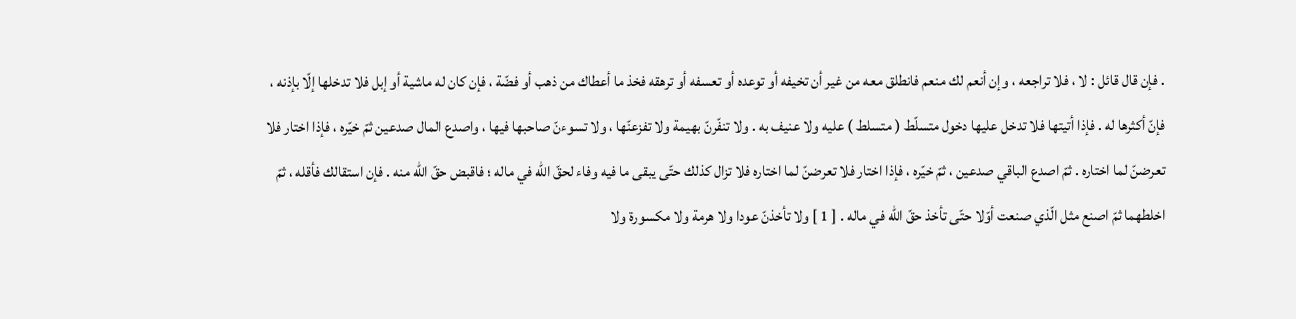. فإن قال قائل : لا ، فلا تراجعه ، وإن أنعم لك منعم فانطلق معه من غير أن تخيفه أو توعده أو تعسفه أو ترهقه فخذ ما أعطاك من ذهب أو فضّة ، فإن كان له ماشية أو إبل فلا تدخلها إلّا بإذنه ، فإنّ أكثرها له . فإذا أتيتها فلا تدخل عليها دخول متسلّط ( متسلط ) عليه ولا عنيف به . ولا تنفّرنّ بهيمة ولا تفزعنّها ، ولا تسوءنّ صاحبها فيها ، واصدع المال صدعين ثمّ خيّره ، فإذا اختار فلا تعرضنّ لما اختاره . ثمّ اصدع الباقي صدعين ، ثمّ خيّره ، فإذا اختار فلا تعرضنّ لما اختاره فلا تزال كذلك حتّى يبقى ما فيه وفاء لحقّ اللّه في ماله ؛ فاقبض حقّ اللّه منه . فإن استقالك فأقله ، ثمّ اخلطهما ثمّ اصنع مثل الّذي صنعت أوّلا حتّى تأخذ حقّ اللّه في ماله . [ 1 ] ولا تأخذنّ عودا ولا هرمة ولا مكسورة ولا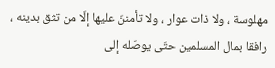مهلوسة ، ولا ذات عوار ، ولا تأمننّ عليها إلّا من تثق بدينه ، رافقا بمال المسلمين حتّى يوصّله إلى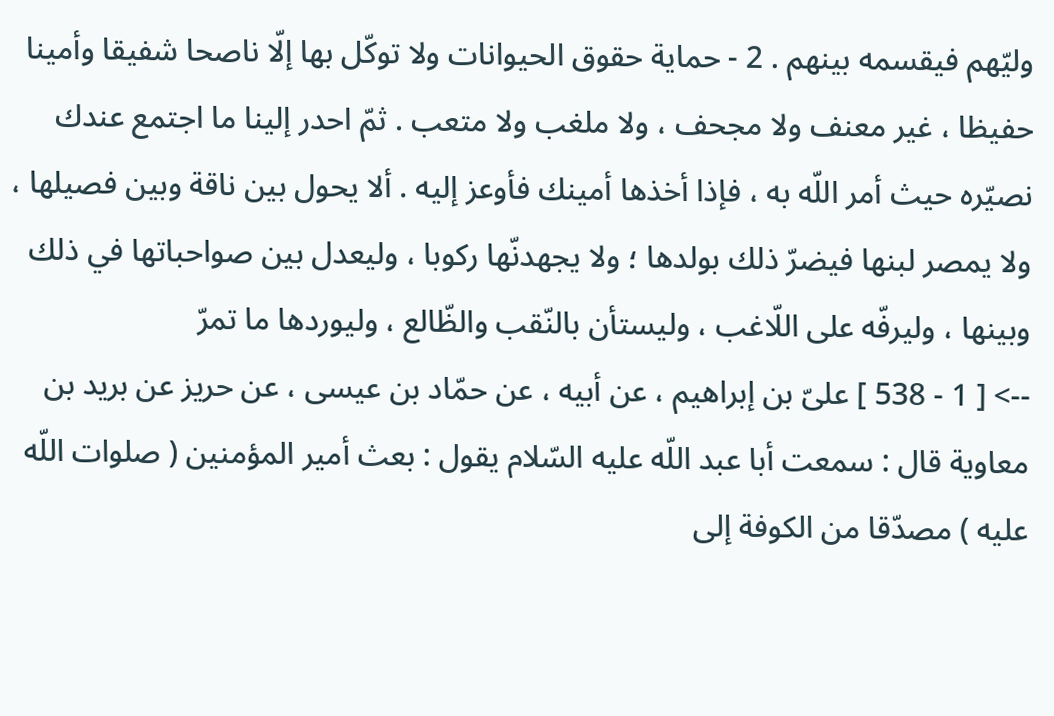وليّهم فيقسمه بينهم . 2 - حماية حقوق الحيوانات ولا توكّل بها إلّا ناصحا شفيقا وأمينا حفيظا ، غير معنف ولا مجحف ، ولا ملغب ولا متعب . ثمّ احدر إلينا ما اجتمع عندك نصيّره حيث أمر اللّه به ، فإذا أخذها أمينك فأوعز إليه . ألا يحول بين ناقة وبين فصيلها ، ولا يمصر لبنها فيضرّ ذلك بولدها ؛ ولا يجهدنّها ركوبا ، وليعدل بين صواحباتها في ذلك وبينها ، وليرفّه على اللّاغب ، وليستأن بالنّقب والظّالع ، وليوردها ما تمرّ
--> [ 1 - 538 ] علىّ بن إبراهيم ، عن أبيه ، عن حمّاد بن عيسى ، عن حريز عن بريد بن معاوية قال : سمعت أبا عبد اللّه عليه السّلام يقول : بعث أمير المؤمنين ( صلوات اللّه عليه ) مصدّقا من الكوفة إلى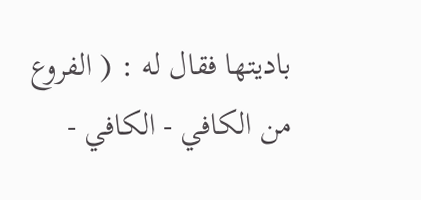باديتها فقال له : ( الفروع من الكافي - الكافي -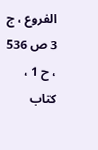الفروع ، ج 3 ص 536 ، ح 1 ، كتاب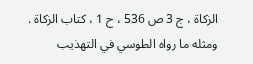الزكاة ، ج 3 ص 536 ، ح 1 ، كتاب الزكاة . ومثله ما رواه الطوسي في التهذيب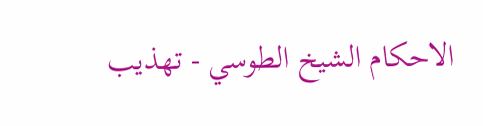الاحكام الشيخ الطوسي - تهذيب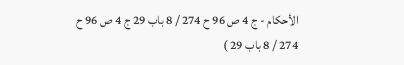الأحكام - ج 4 ص 96 ح 274 / 8 باب 29 ج 4 ص 96 ح 274 / 8 باب 29 )